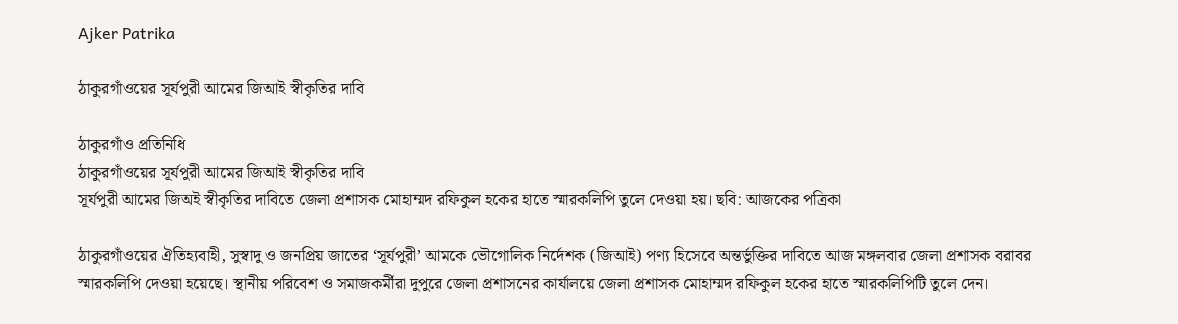Ajker Patrika

ঠাকুরগাঁওয়ের সূর্যপুরী আমের জিআই স্বীকৃতির দাবি

ঠাকুরগাঁও প্রতিনিধি
ঠাকুরগাঁওয়ের সূর্যপুরী আমের জিআই স্বীকৃতির দাবি
সূর্যপুরী আমের জিঅই স্বীকৃতির দাবিতে জেলা প্রশাসক মোহাম্মদ রফিকুল হকের হাতে স্মারকলিপি তুলে দেওয়া হয়। ছবি: আজকের পত্রিকা

ঠাকুরগাঁওয়ের ঐতিহ্যবাহী, সুস্বাদু ও জনপ্রিয় জাতের ‘সূর্যপুরী’ আমকে ভৌগোলিক নির্দেশক (জিআই) পণ্য হিসেবে অন্তর্ভুক্তির দাবিতে আজ মঙ্গলবার জেলা প্রশাসক বরাবর স্মারকলিপি দেওয়া হয়েছে। স্থানীয় পরিবেশ ও সমাজকর্মীরা দুপুরে জেলা প্রশাসনের কার্যালয়ে জেলা প্রশাসক মোহাম্মদ রফিকুল হকের হাতে স্মারকলিপিটি তুলে দেন।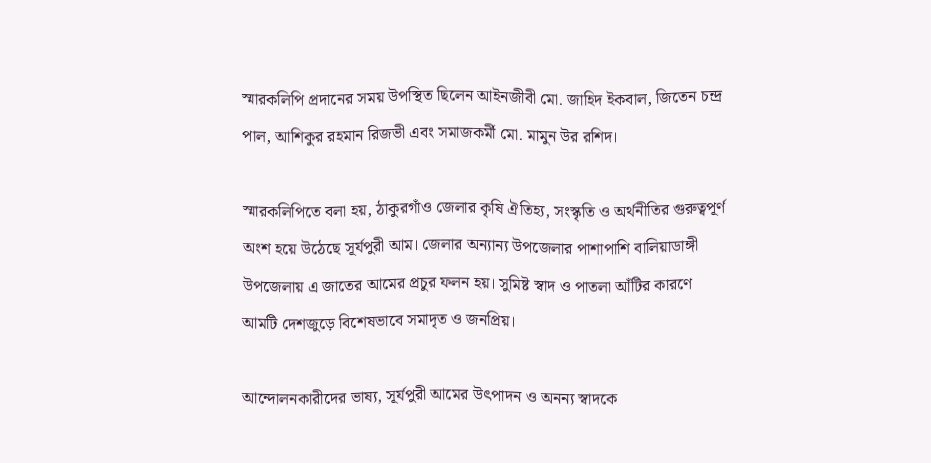স্মারকলিপি প্রদানের সময় উপস্থিত ছিলেন আইনজীবী মো. জাহিদ ইকবাল, জিতেন চন্দ্র পাল, আশিকুর রহমান রিজভী এবং সমাজকর্মী মো. মামুন উর রশিদ।

স্মারকলিপিতে বলা হয়, ঠাকুরগাঁও জেলার কৃষি ঐতিহ্য, সংস্কৃতি ও অর্থনীতির গুরুত্বপূর্ণ অংশ হয়ে উঠেছে সূর্যপুরী আম। জেলার অন্যান্য উপজেলার পাশাপাশি বালিয়াডাঙ্গী উপজেলায় এ জাতের আমের প্রচুর ফলন হয়। সুমিষ্ট স্বাদ ও পাতলা আঁটির কারণে আমটি দেশজুড়ে বিশেষভাবে সমাদৃত ও জনপ্রিয়।

আন্দোলনকারীদের ভাষ্য, সূর্যপুরী আমের উৎপাদন ও অনন্য স্বাদকে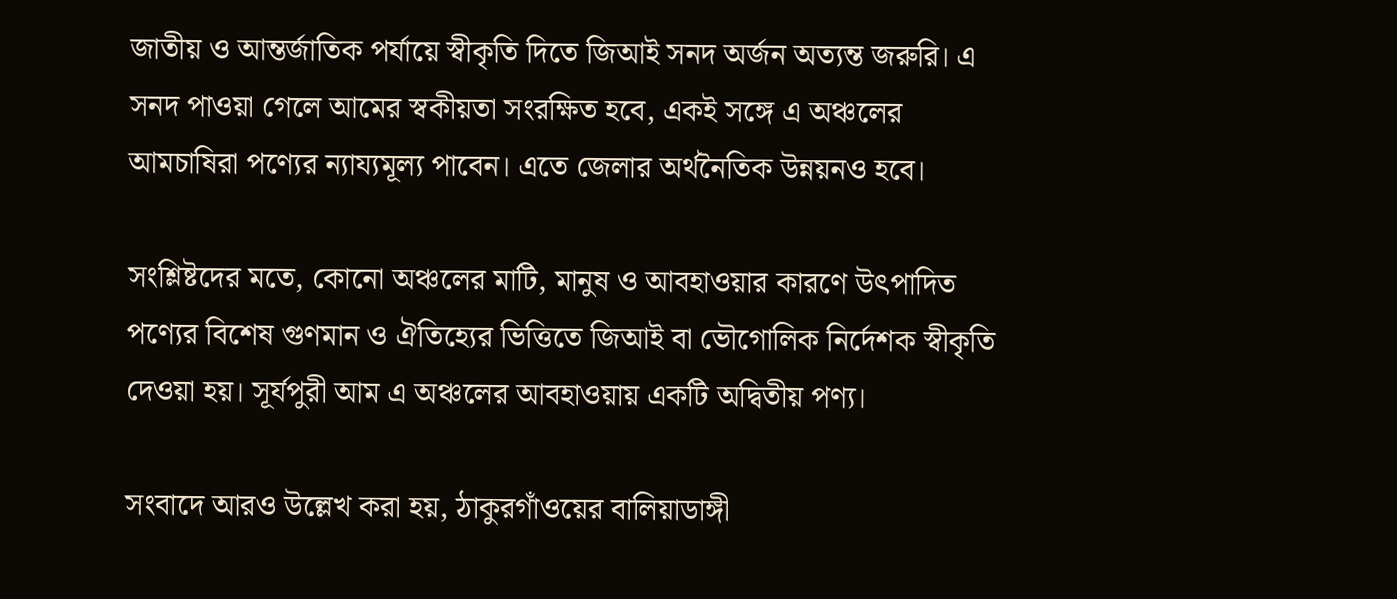জাতীয় ও আন্তর্জাতিক পর্যায়ে স্বীকৃতি দিতে জিআই সনদ অর্জন অত্যন্ত জরুরি। এ সনদ পাওয়া গেলে আমের স্বকীয়তা সংরক্ষিত হবে, একই সঙ্গে এ অঞ্চলের আমচাষিরা পণ্যের ন্যায্যমূল্য পাবেন। এতে জেলার অর্থনৈতিক উন্নয়নও হবে।

সংশ্লিষ্টদের মতে, কোনো অঞ্চলের মাটি, মানুষ ও আবহাওয়ার কারণে উৎপাদিত পণ্যের বিশেষ গুণমান ও ঐতিহ্যের ভিত্তিতে জিআই বা ভৌগোলিক নির্দেশক স্বীকৃতি দেওয়া হয়। সূর্যপুরী আম এ অঞ্চলের আবহাওয়ায় একটি অদ্বিতীয় পণ্য।

সংবাদে আরও উল্লেখ করা হয়, ঠাকুরগাঁওয়ের বালিয়াডাঙ্গী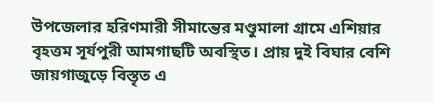উপজেলার হরিণমারী সীমান্তের মণ্ডুমালা গ্রামে এশিয়ার বৃহত্তম সূর্যপুরী আমগাছটি অবস্থিত। প্রায় দুই বিঘার বেশি জায়গাজুড়ে বিস্তৃত এ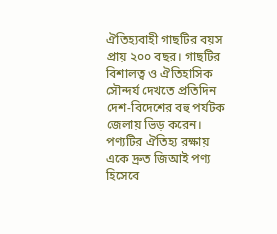ঐতিহ্যবাহী গাছটির বয়স প্রায় ২০০ বছর। গাছটির বিশালত্ব ও ঐতিহাসিক সৌন্দর্য দেখতে প্রতিদিন দেশ-বিদেশের বহু পর্যটক জেলায় ভিড় করেন। পণ্যটির ঐতিহ্য রক্ষায় একে দ্রুত জিআই পণ্য হিসেবে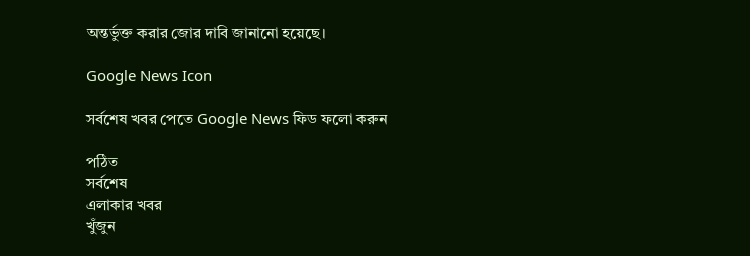অন্তর্ভুক্ত করার জোর দাবি জানানো হয়েছে।

Google News Icon

সর্বশেষ খবর পেতে Google News ফিড ফলো করুন

পঠিত
সর্বশেষ
এলাকার খবর
খুঁজুন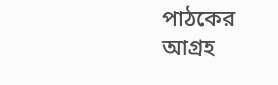পাঠকের আগ্রহ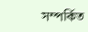সম্পর্কিত